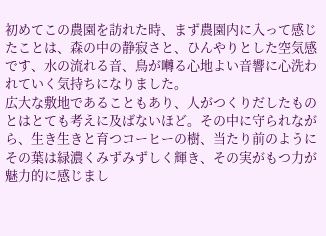初めてこの農園を訪れた時、まず農園内に入って感じたことは、森の中の静寂さと、ひんやりとした空気感です、水の流れる音、鳥が囀る心地よい音響に心洗われていく気持ちになりました。
広大な敷地であることもあり、人がつくりだしたものとはとても考えに及ばないほど。その中に守られながら、生き生きと育つコーヒーの樹、当たり前のようにその葉は緑濃くみずみずしく輝き、その実がもつ力が魅力的に感じまし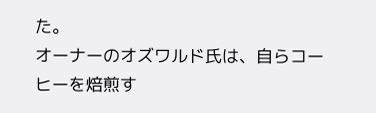た。
オーナーのオズワルド氏は、自らコーヒーを焙煎す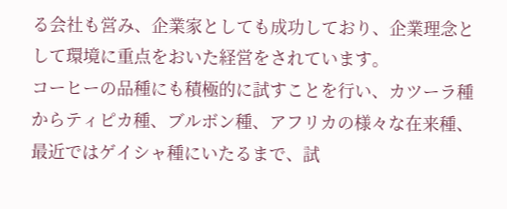る会社も営み、企業家としても成功しており、企業理念として環境に重点をおいた経営をされています。
コーヒーの品種にも積極的に試すことを行い、カツーラ種からティピカ種、ブルボン種、アフリカの様々な在来種、最近ではゲイシャ種にいたるまで、試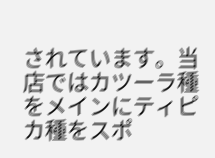されています。当店ではカツーラ種をメインにティピカ種をスポ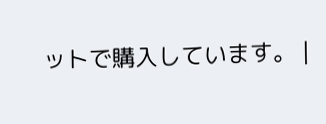ットで購入しています。 |